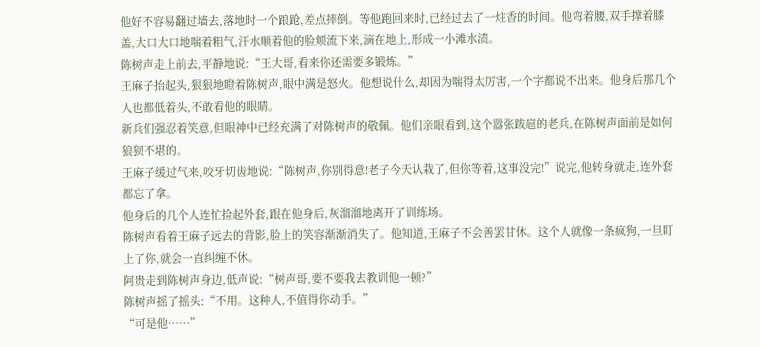他好不容易翻过墙去,落地时一个踉跄,差点摔倒。等他跑回来时,已经过去了一炷香的时间。他弯着腰,双手撑着膝盖,大口大口地喘着粗气,汗水顺着他的脸颊流下来,滴在地上,形成一小滩水渍。
陈树声走上前去,平静地说:“王大哥,看来你还需要多锻炼。”
王麻子抬起头,狠狠地瞪着陈树声,眼中满是怒火。他想说什么,却因为喘得太厉害,一个字都说不出来。他身后那几个人也都低着头,不敢看他的眼睛。
新兵们强忍着笑意,但眼神中已经充满了对陈树声的敬佩。他们亲眼看到,这个嚣张跋扈的老兵,在陈树声面前是如何狼狈不堪的。
王麻子缓过气来,咬牙切齿地说:“陈树声,你别得意!老子今天认栽了,但你等着,这事没完!”说完,他转身就走,连外套都忘了拿。
他身后的几个人连忙捡起外套,跟在他身后,灰溜溜地离开了训练场。
陈树声看着王麻子远去的背影,脸上的笑容渐渐消失了。他知道,王麻子不会善罢甘休。这个人就像一条疯狗,一旦盯上了你,就会一直纠缠不休。
阿贵走到陈树声身边,低声说:“树声哥,要不要我去教训他一顿?”
陈树声摇了摇头:“不用。这种人,不值得你动手。”
“可是他……”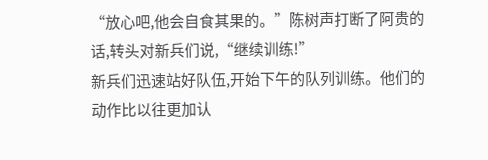“放心吧,他会自食其果的。”陈树声打断了阿贵的话,转头对新兵们说,“继续训练!”
新兵们迅速站好队伍,开始下午的队列训练。他们的动作比以往更加认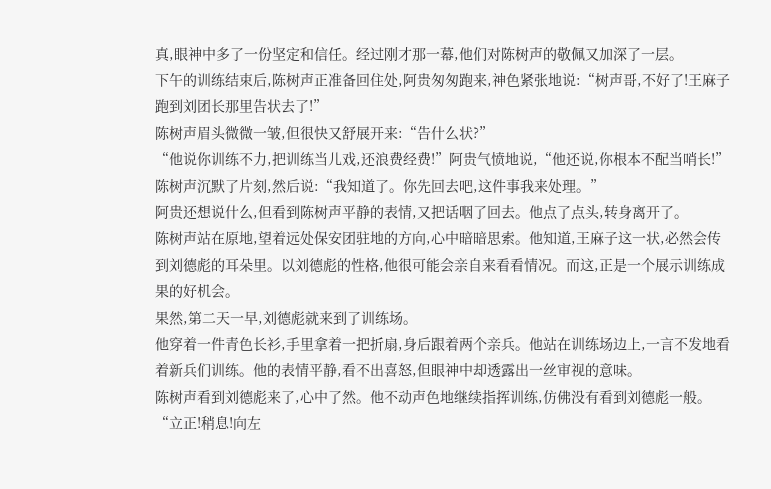真,眼神中多了一份坚定和信任。经过刚才那一幕,他们对陈树声的敬佩又加深了一层。
下午的训练结束后,陈树声正准备回住处,阿贵匆匆跑来,神色紧张地说:“树声哥,不好了!王麻子跑到刘团长那里告状去了!”
陈树声眉头微微一皱,但很快又舒展开来:“告什么状?”
“他说你训练不力,把训练当儿戏,还浪费经费!”阿贵气愤地说,“他还说,你根本不配当哨长!”
陈树声沉默了片刻,然后说:“我知道了。你先回去吧,这件事我来处理。”
阿贵还想说什么,但看到陈树声平静的表情,又把话咽了回去。他点了点头,转身离开了。
陈树声站在原地,望着远处保安团驻地的方向,心中暗暗思索。他知道,王麻子这一状,必然会传到刘德彪的耳朵里。以刘德彪的性格,他很可能会亲自来看看情况。而这,正是一个展示训练成果的好机会。
果然,第二天一早,刘德彪就来到了训练场。
他穿着一件青色长衫,手里拿着一把折扇,身后跟着两个亲兵。他站在训练场边上,一言不发地看着新兵们训练。他的表情平静,看不出喜怒,但眼神中却透露出一丝审视的意味。
陈树声看到刘德彪来了,心中了然。他不动声色地继续指挥训练,仿佛没有看到刘德彪一般。
“立正!稍息!向左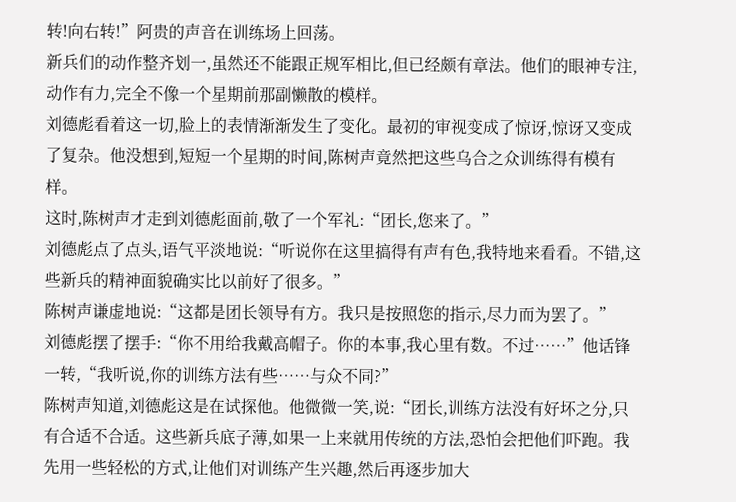转!向右转!”阿贵的声音在训练场上回荡。
新兵们的动作整齐划一,虽然还不能跟正规军相比,但已经颇有章法。他们的眼神专注,动作有力,完全不像一个星期前那副懒散的模样。
刘德彪看着这一切,脸上的表情渐渐发生了变化。最初的审视变成了惊讶,惊讶又变成了复杂。他没想到,短短一个星期的时间,陈树声竟然把这些乌合之众训练得有模有样。
这时,陈树声才走到刘德彪面前,敬了一个军礼:“团长,您来了。”
刘德彪点了点头,语气平淡地说:“听说你在这里搞得有声有色,我特地来看看。不错,这些新兵的精神面貌确实比以前好了很多。”
陈树声谦虚地说:“这都是团长领导有方。我只是按照您的指示,尽力而为罢了。”
刘德彪摆了摆手:“你不用给我戴高帽子。你的本事,我心里有数。不过……”他话锋一转,“我听说,你的训练方法有些……与众不同?”
陈树声知道,刘德彪这是在试探他。他微微一笑,说:“团长,训练方法没有好坏之分,只有合适不合适。这些新兵底子薄,如果一上来就用传统的方法,恐怕会把他们吓跑。我先用一些轻松的方式,让他们对训练产生兴趣,然后再逐步加大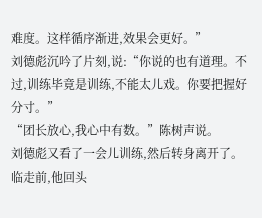难度。这样循序渐进,效果会更好。”
刘德彪沉吟了片刻,说:“你说的也有道理。不过,训练毕竟是训练,不能太儿戏。你要把握好分寸。”
“团长放心,我心中有数。”陈树声说。
刘德彪又看了一会儿训练,然后转身离开了。临走前,他回头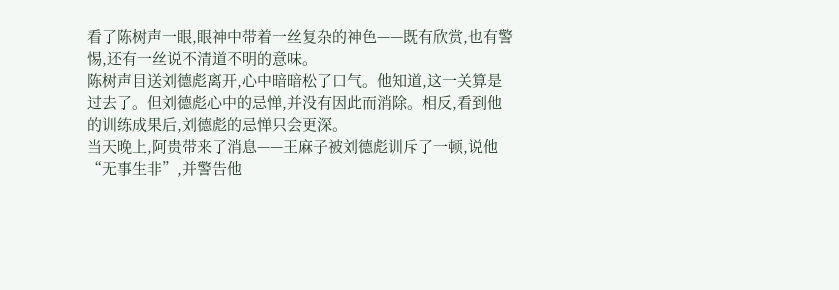看了陈树声一眼,眼神中带着一丝复杂的神色——既有欣赏,也有警惕,还有一丝说不清道不明的意味。
陈树声目送刘德彪离开,心中暗暗松了口气。他知道,这一关算是过去了。但刘德彪心中的忌惮,并没有因此而消除。相反,看到他的训练成果后,刘德彪的忌惮只会更深。
当天晚上,阿贵带来了消息——王麻子被刘德彪训斥了一顿,说他“无事生非”,并警告他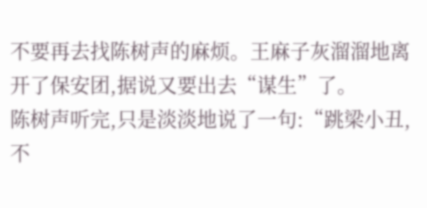不要再去找陈树声的麻烦。王麻子灰溜溜地离开了保安团,据说又要出去“谋生”了。
陈树声听完,只是淡淡地说了一句:“跳梁小丑,不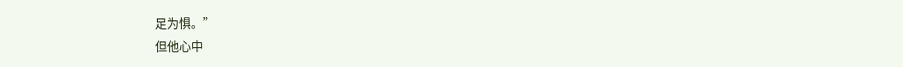足为惧。”
但他心中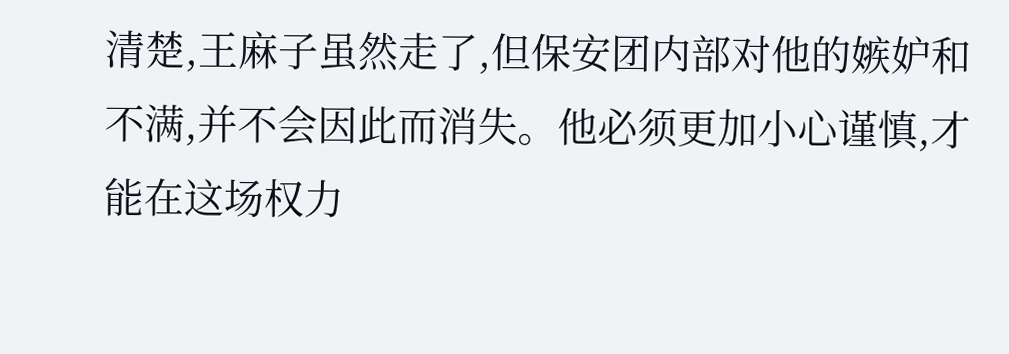清楚,王麻子虽然走了,但保安团内部对他的嫉妒和不满,并不会因此而消失。他必须更加小心谨慎,才能在这场权力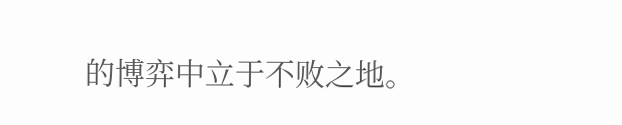的博弈中立于不败之地。